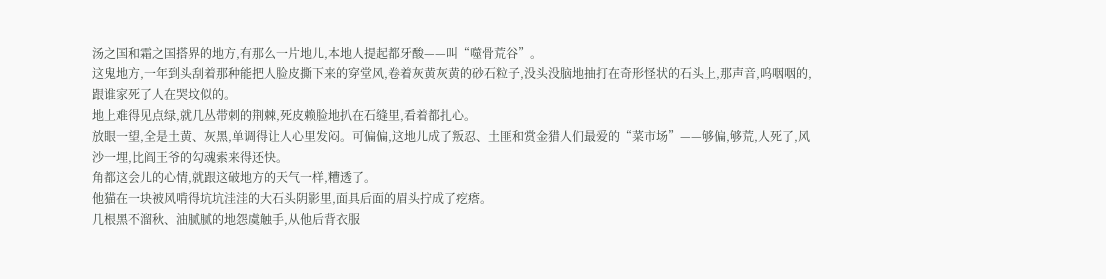汤之国和霜之国搭界的地方,有那么一片地儿,本地人提起都牙酸——叫“噬骨荒谷”。
这鬼地方,一年到头刮着那种能把人脸皮撕下来的穿堂风,卷着灰黄灰黄的砂石粒子,没头没脑地抽打在奇形怪状的石头上,那声音,呜咽咽的,跟谁家死了人在哭坟似的。
地上难得见点绿,就几丛带刺的荆棘,死皮赖脸地扒在石缝里,看着都扎心。
放眼一望,全是土黄、灰黑,单调得让人心里发闷。可偏偏,这地儿成了叛忍、土匪和赏金猎人们最爱的“菜市场”——够偏,够荒,人死了,风沙一埋,比阎王爷的勾魂索来得还快。
角都这会儿的心情,就跟这破地方的天气一样,糟透了。
他猫在一块被风啃得坑坑洼洼的大石头阴影里,面具后面的眉头拧成了疙瘩。
几根黑不溜秋、油腻腻的地怨虞触手,从他后背衣服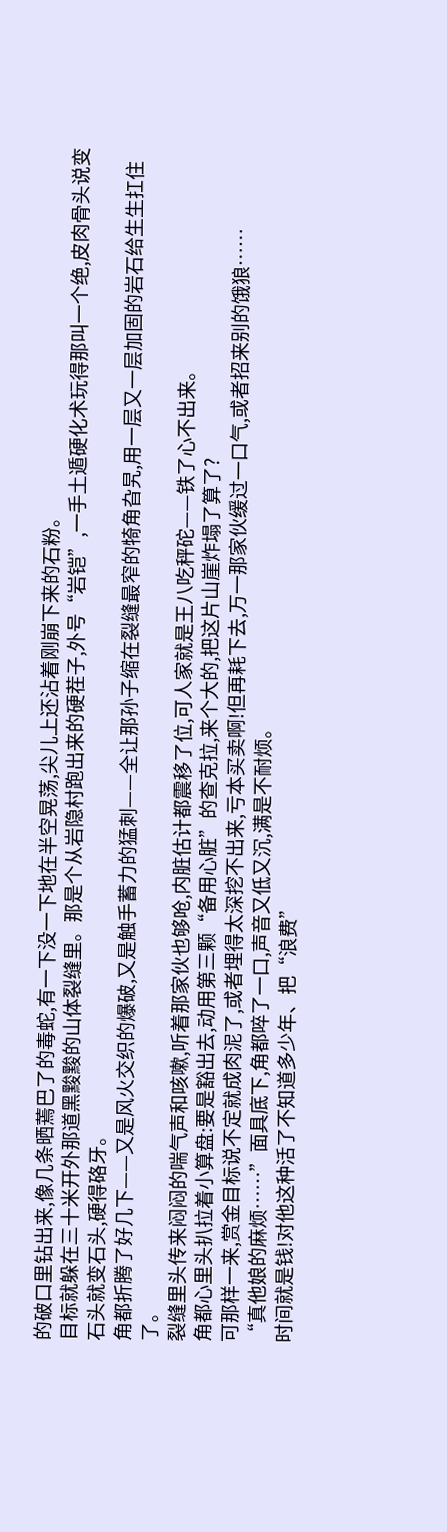的破口里钻出来,像几条晒蔫巴了的毒蛇,有一下没一下地在半空晃荡,尖儿上还沾着刚崩下来的石粉。
目标就躲在三十米开外那道黑黢黢的山体裂缝里。那是个从岩隐村跑出来的硬茬子,外号“岩铠”,一手土遁硬化术玩得那叫一个绝,皮肉骨头说变石头就变石头,硬得硌牙。
角都折腾了好几下——又是风火交织的爆破,又是触手蓄力的猛刺——全让那孙子缩在裂缝最窄的犄角旮旯,用一层又一层加固的岩石给生生扛住了。
裂缝里头传来闷闷的喘气声和咳嗽,听着那家伙也够呛,内脏估计都震移了位,可人家就是王八吃秤砣——铁了心不出来。
角都心里头扒拉着小算盘:要是豁出去,动用第三颗“备用心脏”的查克拉,来个大的,把这片山崖炸塌了算了?
可那样一来,赏金目标说不定就成肉泥了,或者埋得太深挖不出来,亏本买卖啊!但再耗下去,万一那家伙缓过一口气,或者招来别的饿狼……
“真他娘的麻烦……”面具底下,角都啐了一口,声音又低又沉,满是不耐烦。
时间就是钱!对他这种活了不知道多少年、把“浪费”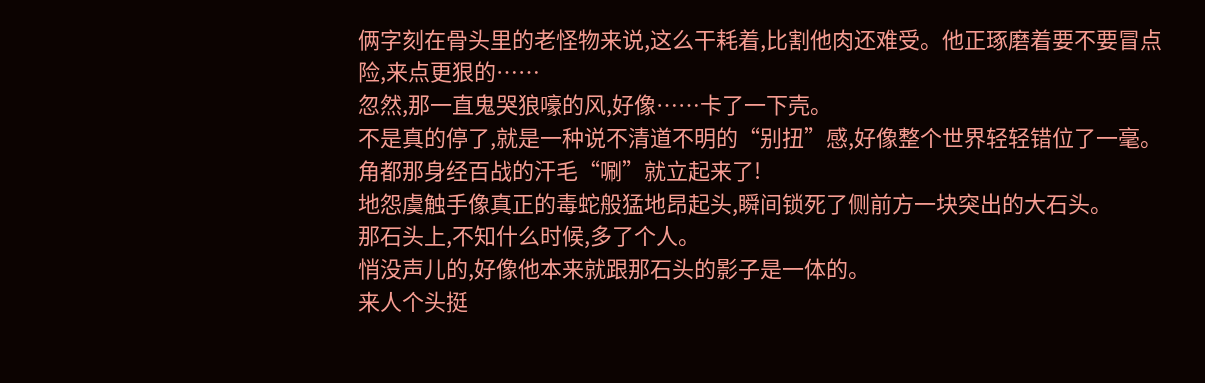俩字刻在骨头里的老怪物来说,这么干耗着,比割他肉还难受。他正琢磨着要不要冒点险,来点更狠的……
忽然,那一直鬼哭狼嚎的风,好像……卡了一下壳。
不是真的停了,就是一种说不清道不明的“别扭”感,好像整个世界轻轻错位了一毫。
角都那身经百战的汗毛“唰”就立起来了!
地怨虞触手像真正的毒蛇般猛地昂起头,瞬间锁死了侧前方一块突出的大石头。
那石头上,不知什么时候,多了个人。
悄没声儿的,好像他本来就跟那石头的影子是一体的。
来人个头挺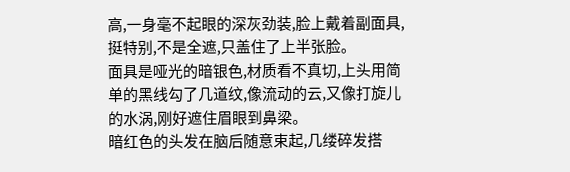高,一身毫不起眼的深灰劲装,脸上戴着副面具,挺特别,不是全遮,只盖住了上半张脸。
面具是哑光的暗银色,材质看不真切,上头用简单的黑线勾了几道纹,像流动的云,又像打旋儿的水涡,刚好遮住眉眼到鼻梁。
暗红色的头发在脑后随意束起,几缕碎发搭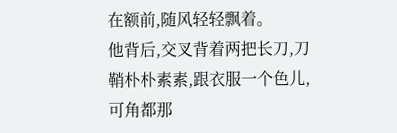在额前,随风轻轻飘着。
他背后,交叉背着两把长刀,刀鞘朴朴素素,跟衣服一个色儿,可角都那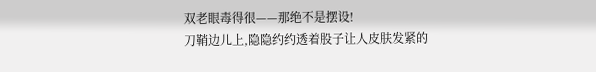双老眼毒得很——那绝不是摆设!
刀鞘边儿上,隐隐约约透着股子让人皮肤发紧的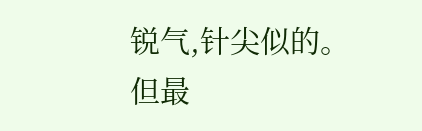锐气,针尖似的。
但最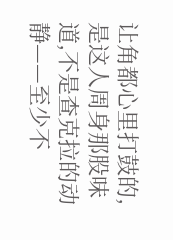让角都心里打鼓的,是这人周身那股味道,不是查克拉的动静——至少不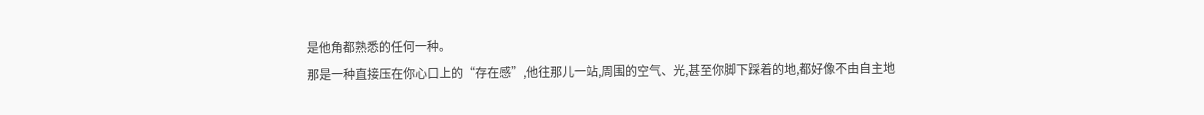是他角都熟悉的任何一种。
那是一种直接压在你心口上的“存在感”,他往那儿一站,周围的空气、光,甚至你脚下踩着的地,都好像不由自主地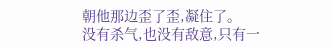朝他那边歪了歪,凝住了。
没有杀气,也没有敌意,只有一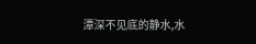潭深不见底的静水,水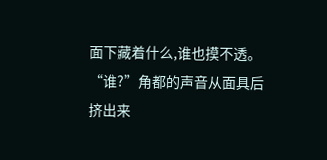面下藏着什么,谁也摸不透。
“谁?”角都的声音从面具后挤出来